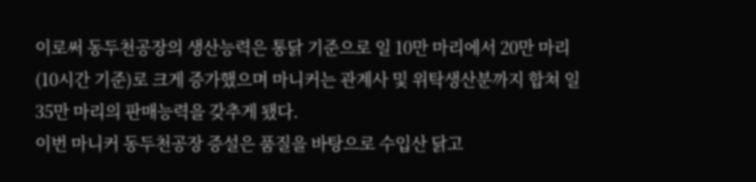이로써 동두천공장의 생산능력은 통닭 기준으로 일 10만 마리에서 20만 마리(10시간 기준)로 크게 증가했으며 마니커는 관계사 및 위탁생산분까지 합쳐 일 35만 마리의 판매능력을 갖추게 됐다.
이번 마니커 동두천공장 증설은 품질을 바탕으로 수입산 닭고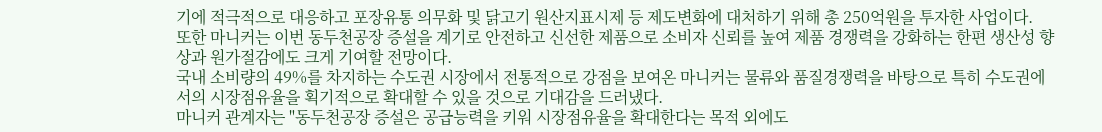기에 적극적으로 대응하고 포장유통 의무화 및 닭고기 원산지표시제 등 제도변화에 대처하기 위해 총 250억원을 투자한 사업이다.
또한 마니커는 이번 동두천공장 증설을 계기로 안전하고 신선한 제품으로 소비자 신뢰를 높여 제품 경쟁력을 강화하는 한편 생산성 향상과 원가절감에도 크게 기여할 전망이다.
국내 소비량의 49%를 차지하는 수도권 시장에서 전통적으로 강점을 보여온 마니커는 물류와 품질경쟁력을 바탕으로 특히 수도권에서의 시장점유율을 획기적으로 확대할 수 있을 것으로 기대감을 드러냈다.
마니커 관계자는 "동두천공장 증설은 공급능력을 키워 시장점유율을 확대한다는 목적 외에도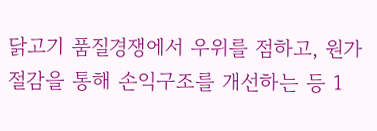닭고기 품질경쟁에서 우위를 점하고, 원가절감을 통해 손익구조를 개선하는 등 1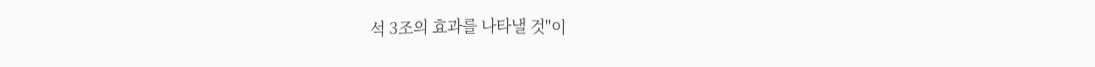석 3조의 효과를 나타낼 것"이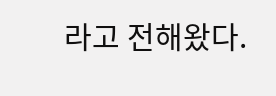라고 전해왔다.